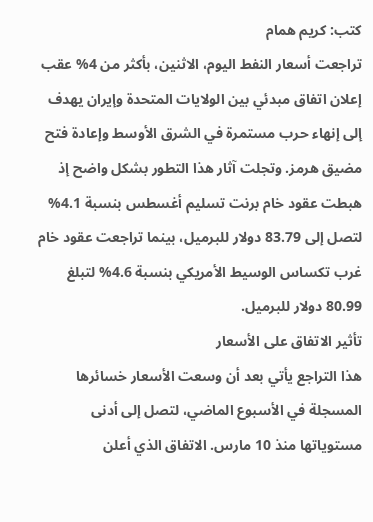كتب: كريم همام
تراجعت أسعار النفط اليوم، الاثنين، بأكثر من 4% عقب إعلان اتفاق مبدئي بين الولايات المتحدة وإيران يهدف إلى إنهاء حرب مستمرة في الشرق الأوسط وإعادة فتح مضيق هرمز. وتجلت آثار هذا التطور بشكل واضح إذ هبطت عقود خام برنت تسليم أغسطس بنسبة 4.1% لتصل إلى 83.79 دولار للبرميل، بينما تراجعت عقود خام غرب تكساس الوسيط الأمريكي بنسبة 4.6% لتبلغ 80.99 دولار للبرميل.
تأثير الاتفاق على الأسعار
هذا التراجع يأتي بعد أن وسعت الأسعار خسائرها المسجلة في الأسبوع الماضي، لتصل إلى أدنى مستوياتها منذ 10 مارس. الاتفاق الذي أعلن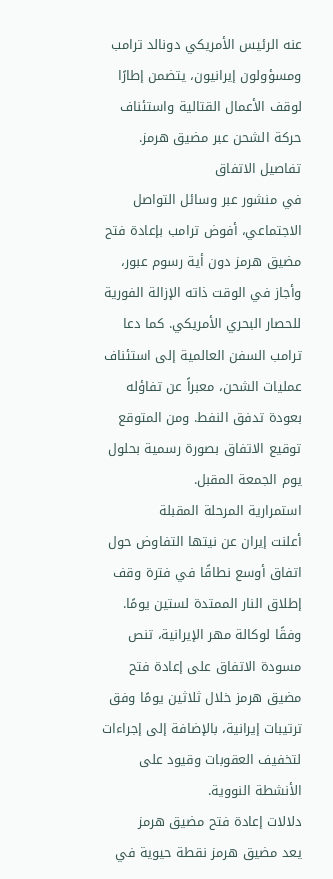عنه الرئيس الأمريكي دونالد ترامب ومسؤولون إيرانيون، يتضمن إطارًا لوقف الأعمال القتالية واستئناف حركة الشحن عبر مضيق هرمز.
تفاصيل الاتفاق
في منشور عبر وسائل التواصل الاجتماعي، أفوض ترامب بإعادة فتح مضيق هرمز دون أية رسوم عبور، وأجاز في الوقت ذاته الإزالة الفورية للحصار البحري الأمريكي. كما دعا ترامب السفن العالمية إلى استئناف عمليات الشحن، معبراً عن تفاؤله بعودة تدفق النفط. ومن المتوقع توقيع الاتفاق بصورة رسمية بحلول يوم الجمعة المقبل.
استمرارية المرحلة المقبلة
أعلنت إيران عن نيتها التفاوض حول اتفاق أوسع نطاقًا في فترة وقف إطلاق النار الممتدة لستين يومًا. وفقًا لوكالة مهر الإيرانية، تنص مسودة الاتفاق على إعادة فتح مضيق هرمز خلال ثلاثين يومًا وفق ترتيبات إيرانية، بالإضافة إلى إجراءات لتخفيف العقوبات وقيود على الأنشطة النووية.
دلالات إعادة فتح مضيق هرمز
يعد مضيق هرمز نقطة حيوية في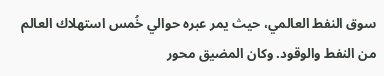سوق النفط العالمي، حيث يمر عبره حوالي خُمس استهلاك العالم من النفط والوقود. وكان المضيق محور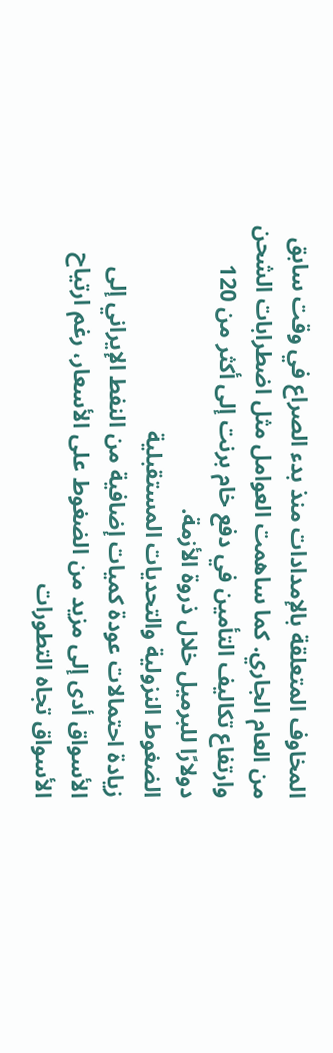المخاوف المتعلقة بالإمدادات منذ بدء الصراع في وقت سابق من العام الجاري. كما ساهمت العوامل مثل اضطرابات الشحن وارتفاع تكاليف التأمين في دفع خام برنت إلى أكثر من 120 دولارًا للبرميل خلال ذروة الأزمة.
الضغوط النزولية والتحديات المستقبلية
زيادة احتمالات عودة كميات إضافية من النفط الإيراني إلى الأسواق أدى إلى مزيد من الضغوط على الأسعار، رغم ارتياح الأسواق تجاه التطورات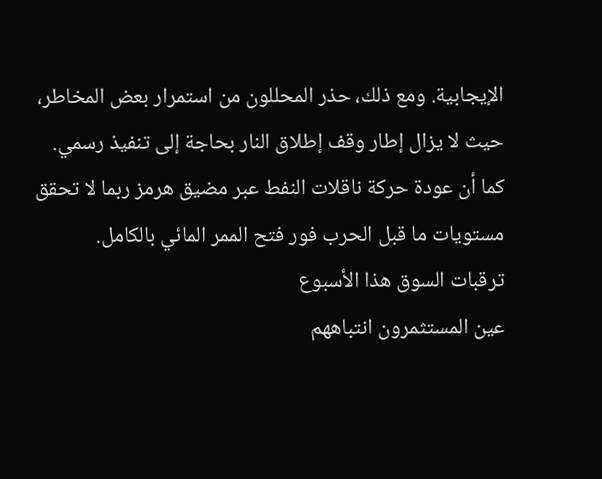الإيجابية. ومع ذلك، حذر المحللون من استمرار بعض المخاطر، حيث لا يزال إطار وقف إطلاق النار بحاجة إلى تنفيذ رسمي. كما أن عودة حركة ناقلات النفط عبر مضيق هرمز ربما لا تحقق مستويات ما قبل الحرب فور فتح الممر المائي بالكامل.
ترقبات السوق هذا الأسبوع
عين المستثمرون انتباههم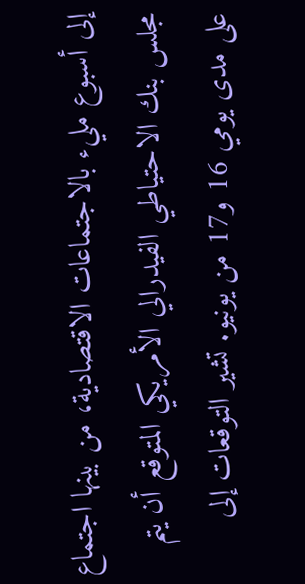إلى أسبوع مليء بالاجتماعات الاقتصادية، من بينها اجتماع مجلس بنك الاحتياطي الفيدرالي الأمريكي المتوقع أن يتم على مدى يومي 16 و17 من يونيو. تشير التوقعات إلى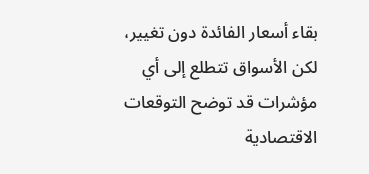بقاء أسعار الفائدة دون تغيير، لكن الأسواق تتطلع إلى أي مؤشرات قد توضح التوقعات الاقتصادية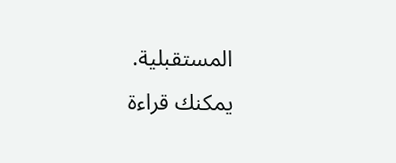المستقبلية.
يمكنك قراءة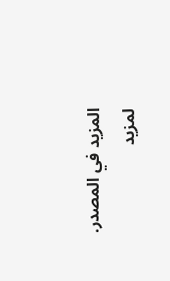المزيد في المصدر.
لمزيد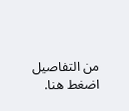من التفاصيل اضغط هنا.